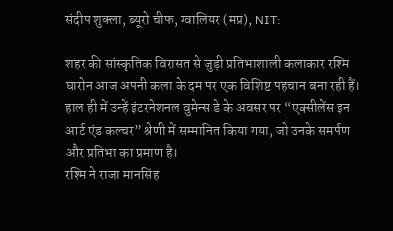संदीप शुक्ला, ब्यूरो चीफ, ग्वालियर (मप्र), NIT:

शहर की सांस्कृतिक विरासत से जुड़ी प्रतिभाशाली कलाकार रश्मि घारोन आज अपनी कला के दम पर एक विशिष्ट पहचान बना रही हैं। हाल ही में उन्हें इंटरनेशनल वुमेन्स डे के अवसर पर “एक्सीलेंस इन आर्ट एंड कल्चर” श्रेणी में सम्मानित किया गया, जो उनके समर्पण और प्रतिभा का प्रमाण है।
रश्मि ने राजा मानसिंह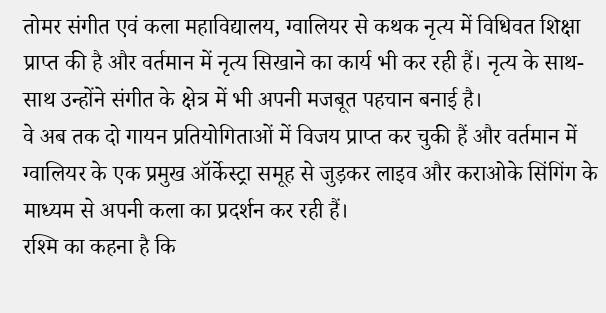तोमर संगीत एवं कला महाविद्यालय, ग्वालियर से कथक नृत्य में विधिवत शिक्षा प्राप्त की है और वर्तमान में नृत्य सिखाने का कार्य भी कर रही हैं। नृत्य के साथ-साथ उन्होंने संगीत के क्षेत्र में भी अपनी मजबूत पहचान बनाई है।
वे अब तक दो गायन प्रतियोगिताओं में विजय प्राप्त कर चुकी हैं और वर्तमान में ग्वालियर के एक प्रमुख ऑर्केस्ट्रा समूह से जुड़कर लाइव और कराओके सिंगिंग के माध्यम से अपनी कला का प्रदर्शन कर रही हैं।
रश्मि का कहना है कि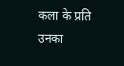कला के प्रति उनका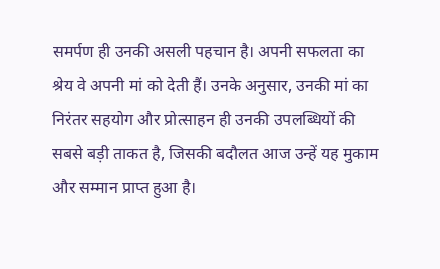समर्पण ही उनकी असली पहचान है। अपनी सफलता का श्रेय वे अपनी मां को देती हैं। उनके अनुसार, उनकी मां का निरंतर सहयोग और प्रोत्साहन ही उनकी उपलब्धियों की सबसे बड़ी ताकत है, जिसकी बदौलत आज उन्हें यह मुकाम और सम्मान प्राप्त हुआ है।